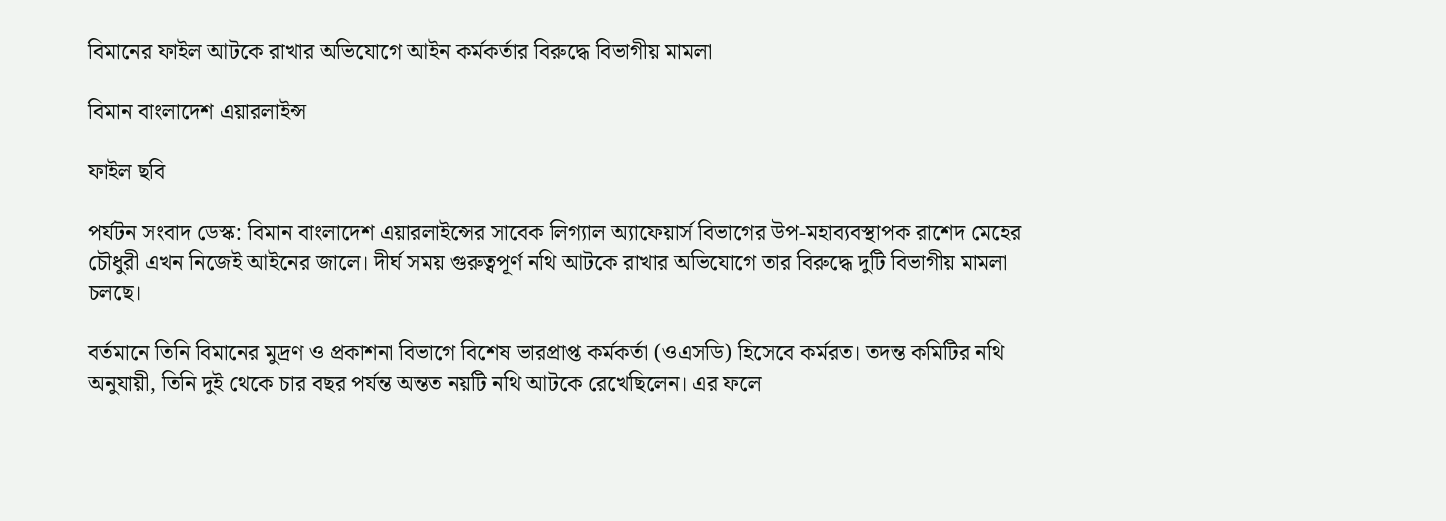বিমানের ফাইল আটকে রাখার অভিযোগে আইন কর্মকর্তার বিরুদ্ধে বিভাগীয় মামলা

বিমান বাংলাদেশ এয়ারলাইন্স

ফাইল ছবি

পর্যটন সংবাদ ডেস্ক: বিমান বাংলাদেশ এয়ারলাইন্সের সাবেক লিগ্যাল অ্যাফেয়ার্স বিভাগের উপ-মহাব্যবস্থাপক রাশেদ মেহের চৌধুরী এখন নিজেই আইনের জালে। দীর্ঘ সময় গুরুত্বপূর্ণ নথি আটকে রাখার অভিযোগে তার বিরুদ্ধে দুটি বিভাগীয় মামলা চলছে।

বর্তমানে তিনি বিমানের মুদ্রণ ও প্রকাশনা বিভাগে বিশেষ ভারপ্রাপ্ত কর্মকর্তা (ওএসডি) হিসেবে কর্মরত। তদন্ত কমিটির নথি অনুযায়ী, তিনি দুই থেকে চার বছর পর্যন্ত অন্তত নয়টি নথি আটকে রেখেছিলেন। এর ফলে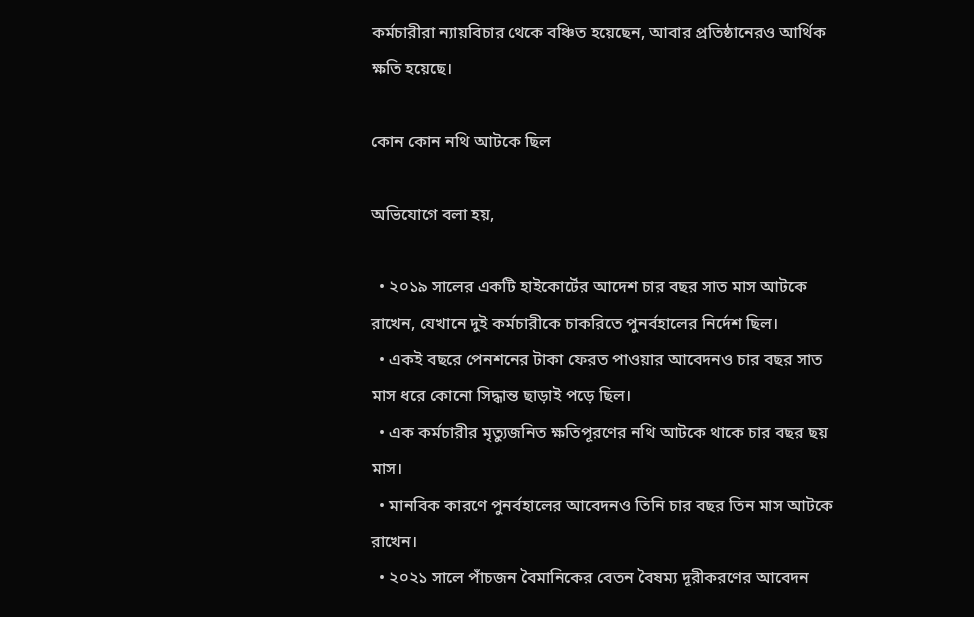কর্মচারীরা ন্যায়বিচার থেকে বঞ্চিত হয়েছেন, আবার প্রতিষ্ঠানেরও আর্থিক ক্ষতি হয়েছে।

কোন কোন নথি আটকে ছিল

অভিযোগে বলা হয়,

  • ২০১৯ সালের একটি হাইকোর্টের আদেশ চার বছর সাত মাস আটকে রাখেন, যেখানে দুই কর্মচারীকে চাকরিতে পুনর্বহালের নির্দেশ ছিল।
  • একই বছরে পেনশনের টাকা ফেরত পাওয়ার আবেদনও চার বছর সাত মাস ধরে কোনো সিদ্ধান্ত ছাড়াই পড়ে ছিল।
  • এক কর্মচারীর মৃত্যুজনিত ক্ষতিপূরণের নথি আটকে থাকে চার বছর ছয় মাস।
  • মানবিক কারণে পুনর্বহালের আবেদনও তিনি চার বছর তিন মাস আটকে রাখেন।
  • ২০২১ সালে পাঁচজন বৈমানিকের বেতন বৈষম্য দূরীকরণের আবেদন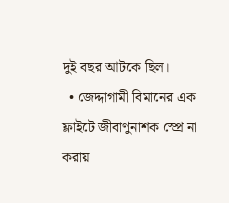দুই বছর আটকে ছিল।
  • জেদ্দাগামী বিমানের এক ফ্লাইটে জীবাণুনাশক স্প্রে না করায়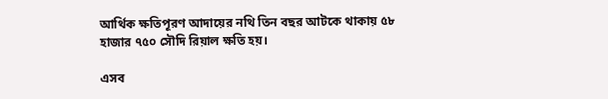আর্থিক ক্ষতিপূরণ আদায়ের নথি তিন বছর আটকে থাকায় ৫৮ হাজার ৭৫০ সৌদি রিয়াল ক্ষতি হয়।

এসব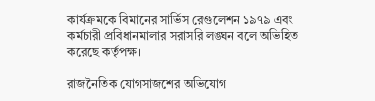কার্যক্রমকে বিমানের সার্ভিস রেগুলেশন ১৯৭৯ এবং কর্মচারী প্রবিধানমালার সরাসরি লঙ্ঘন বলে অভিহিত করেছে কর্তৃপক্ষ।

রাজনৈতিক যোগসাজশের অভিযোগ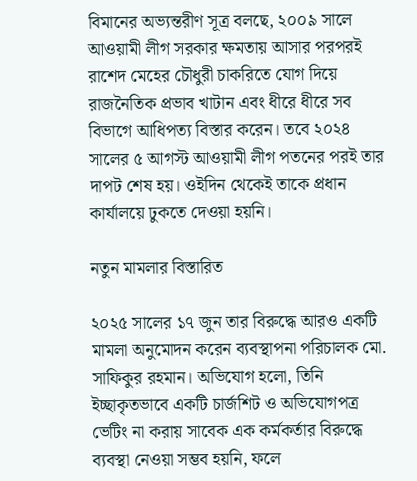বিমানের অভ্যন্তরীণ সূত্র বলছে, ২০০৯ সালে আওয়ামী লীগ সরকার ক্ষমতায় আসার পরপরই রাশেদ মেহের চৌধুরী চাকরিতে যোগ দিয়ে রাজনৈতিক প্রভাব খাটান এবং ধীরে ধীরে সব বিভাগে আধিপত্য বিস্তার করেন। তবে ২০২৪ সালের ৫ আগস্ট আওয়ামী লীগ পতনের পরই তার দাপট শেষ হয়। ওইদিন থেকেই তাকে প্রধান কার্যালয়ে ঢুকতে দেওয়া হয়নি।

নতুন মামলার বিস্তারিত

২০২৫ সালের ১৭ জুন তার বিরুদ্ধে আরও একটি মামলা অনুমোদন করেন ব্যবস্থাপনা পরিচালক মো. সাফিকুর রহমান। অভিযোগ হলো, তিনি ইচ্ছাকৃতভাবে একটি চার্জশিট ও অভিযোগপত্র ভেটিং না করায় সাবেক এক কর্মকর্তার বিরুদ্ধে ব্যবস্থা নেওয়া সম্ভব হয়নি, ফলে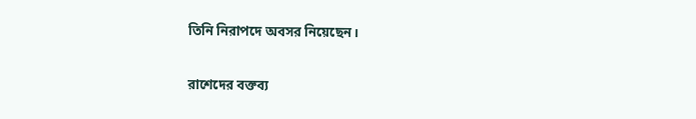তিনি নিরাপদে অবসর নিয়েছেন।

রাশেদের বক্তব্য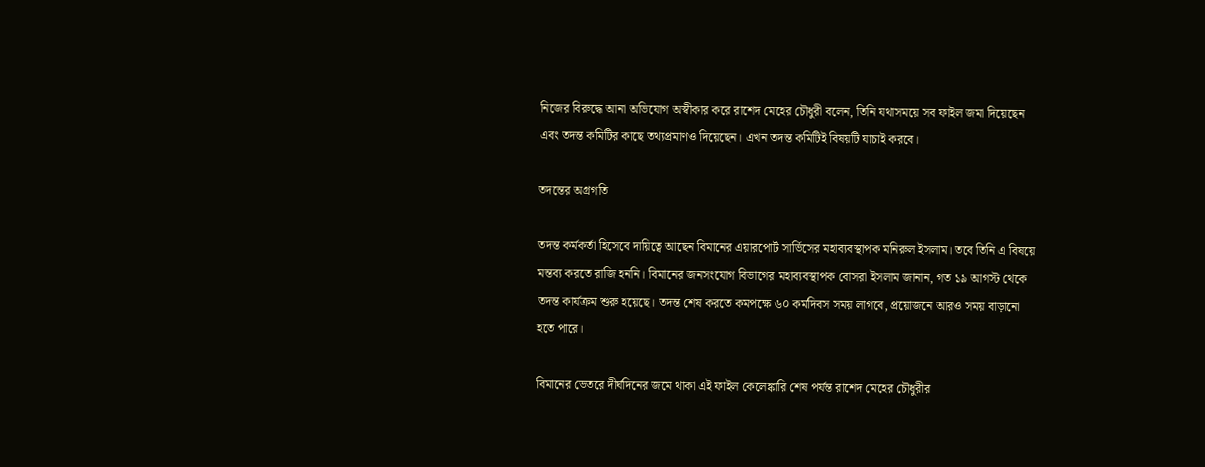নিজের বিরুদ্ধে আনা অভিযোগ অস্বীকার করে রাশেদ মেহের চৌধুরী বলেন, তিনি যথাসময়ে সব ফাইল জমা দিয়েছেন এবং তদন্ত কমিটির কাছে তথ্যপ্রমাণও দিয়েছেন। এখন তদন্ত কমিটিই বিষয়টি যাচাই করবে।

তদন্তের অগ্রগতি

তদন্ত কর্মকর্তা হিসেবে দায়িত্বে আছেন বিমানের এয়ারপোর্ট সার্ভিসের মহাব্যবস্থাপক মনিরুল ইসলাম। তবে তিনি এ বিষয়ে মন্তব্য করতে রাজি হননি। বিমানের জনসংযোগ বিভাগের মহাব্যবস্থাপক বোসরা ইসলাম জানান, গত ১৯ আগস্ট থেকে তদন্ত কার্যক্রম শুরু হয়েছে। তদন্ত শেষ করতে কমপক্ষে ৬০ কর্মদিবস সময় লাগবে, প্রয়োজনে আরও সময় বাড়ানো হতে পারে।

বিমানের ভেতরে দীর্ঘদিনের জমে থাকা এই ফাইল কেলেঙ্কারি শেষ পর্যন্ত রাশেদ মেহের চৌধুরীর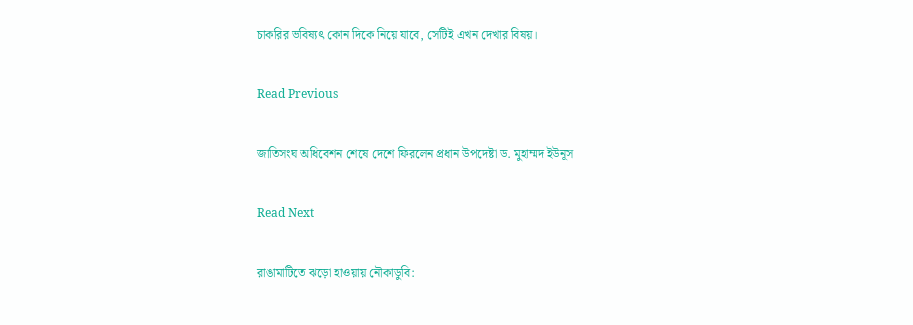চাকরির ভবিষ্যৎ কোন দিকে নিয়ে যাবে, সেটিই এখন দেখার বিষয়।

Read Previous

জাতিসংঘ অধিবেশন শেষে দেশে ফিরলেন প্রধান উপদেষ্টা ড. মুহাম্মদ ইউনূস

Read Next

রাঙামাটিতে ঝড়ো হাওয়ায় নৌকাডুবি: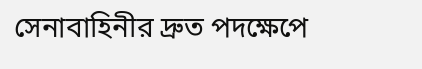সেনাবাহিনীর দ্রুত পদক্ষেপে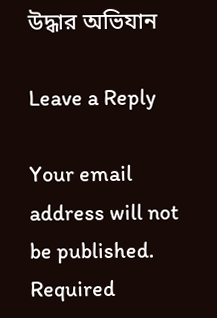উদ্ধার অভিযান

Leave a Reply

Your email address will not be published. Required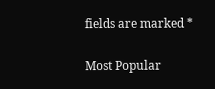fields are marked *

Most Popular